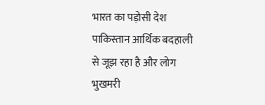भारत का पड़ोसी देश पाकिस्तान आर्थिक बदहाली से जूझ रहा है और लोग भुखमरी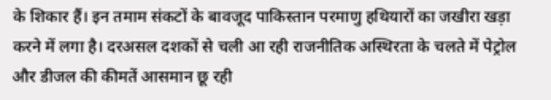के शिकार हैं। इन तमाम संकटों के बावजूद पाकिस्तान परमाणु हथियारों का जखीरा खड़ा करने में लगा है। दरअसल दशकों से चली आ रही राजनीतिक अस्थिरता के चलते में पेट्रोल और डीजल की कीमतें आसमान छू रही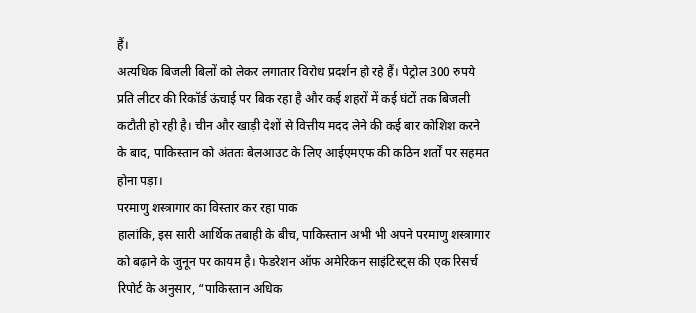हैं।
अत्यधिक बिजली बिलों को लेकर लगातार विरोध प्रदर्शन हो रहे हैं। पेट्रोल 300 रुपये प्रति लीटर की रिकॉर्ड ऊंचाई पर बिक रहा है और कई शहरों में कई घंटों तक बिजली कटौती हो रही है। चीन और खाड़ी देशों से वित्तीय मदद लेने की कई बार कोशिश करने के बाद, पाकिस्तान को अंततः बेलआउट के लिए आईएमएफ की कठिन शर्तों पर सहमत होना पड़ा।
परमाणु शस्त्रागार का विस्तार कर रहा पाक
हालांकि, इस सारी आर्थिक तबाही के बीच, पाकिस्तान अभी भी अपने परमाणु शस्त्रागार को बढ़ाने के जुनून पर कायम है। फेडरेशन ऑफ अमेरिकन साइंटिस्ट्स की एक रिसर्च रिपोर्ट के अनुसार, “पाकिस्तान अधिक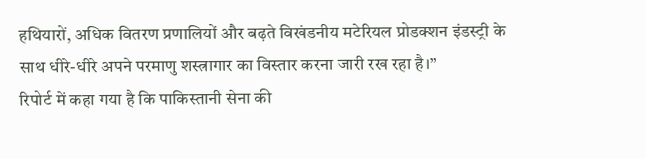हथियारों, अधिक वितरण प्रणालियों और बढ़ते विखंडनीय मटेरियल प्रोडक्शन इंडस्ट्री के साथ धीरे-धीरे अपने परमाणु शस्त्रागार का विस्तार करना जारी रख रहा है।”
रिपोर्ट में कहा गया है कि पाकिस्तानी सेना की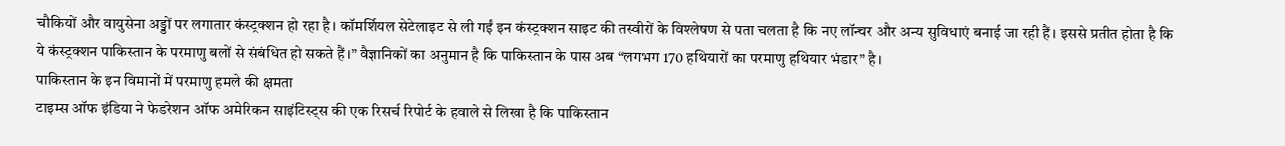चौकियों और वायुसेना अड्डों पर लगातार कंस्ट्रक्शन हो रहा है। कॉमर्शियल सेटेलाइट से ली गईं इन कंस्ट्रक्शन साइट की तस्वीरों के विश्लेषण से पता चलता है कि नए लॉन्चर और अन्य सुविधाएं बनाई जा रही हैं। इससे प्रतीत होता है कि ये कंस्ट्रक्शन पाकिस्तान के परमाणु बलों से संबंधित हो सकते हैं।” वैज्ञानिकों का अनुमान है कि पाकिस्तान के पास अब “लगभग 170 हथियारों का परमाणु हथियार भंडार” है।
पाकिस्तान के इन विमानों में परमाणु हमले की क्षमता
टाइम्स ऑफ इंडिया ने फेडरेशन ऑफ अमेरिकन साइंटिस्ट्स की एक रिसर्च रिपोर्ट के हवाले से लिखा है कि पाकिस्तान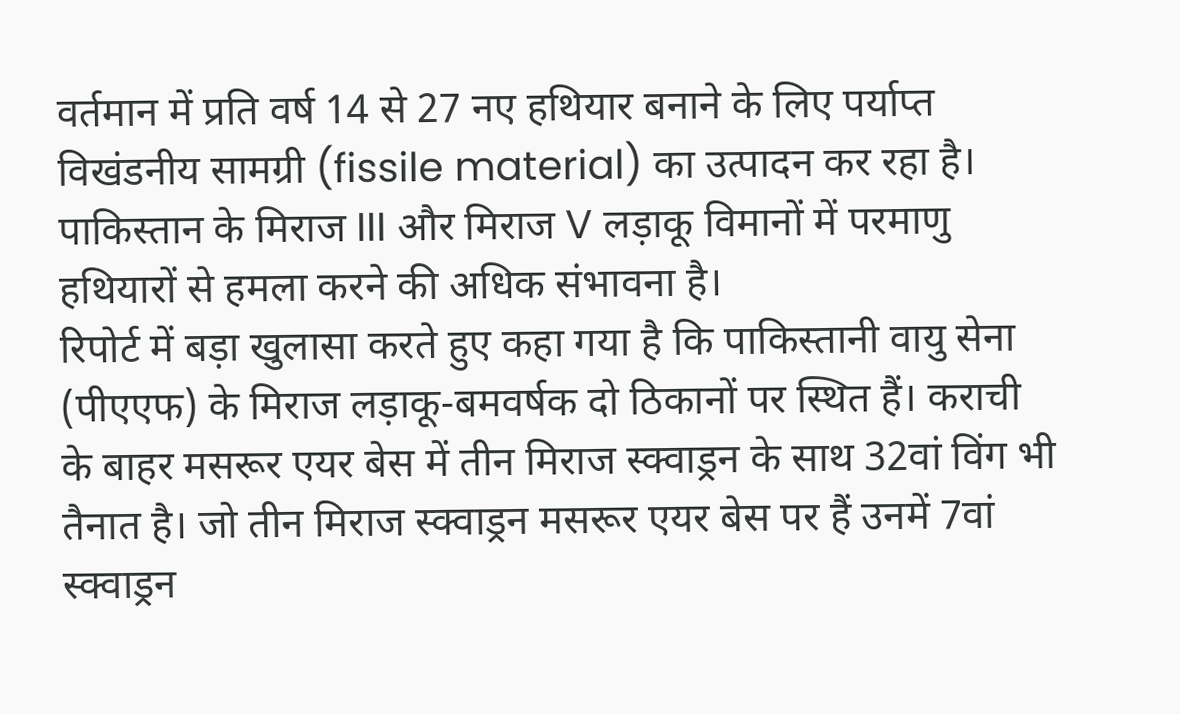वर्तमान में प्रति वर्ष 14 से 27 नए हथियार बनाने के लिए पर्याप्त विखंडनीय सामग्री (fissile material) का उत्पादन कर रहा है। पाकिस्तान के मिराज III और मिराज V लड़ाकू विमानों में परमाणु हथियारों से हमला करने की अधिक संभावना है।
रिपोर्ट में बड़ा खुलासा करते हुए कहा गया है कि पाकिस्तानी वायु सेना (पीएएफ) के मिराज लड़ाकू-बमवर्षक दो ठिकानों पर स्थित हैं। कराची के बाहर मसरूर एयर बेस में तीन मिराज स्क्वाड्रन के साथ 32वां विंग भी तैनात है। जो तीन मिराज स्क्वाड्रन मसरूर एयर बेस पर हैं उनमें 7वां स्क्वाड्रन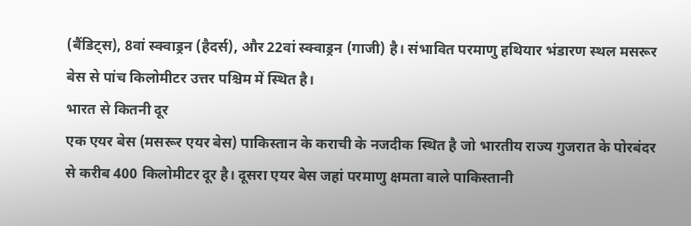(बैंडिट्स), 8वां स्क्वाड्रन (हैदर्स), और 22वां स्क्वाड्रन (गाजी) है। संभावित परमाणु हथियार भंडारण स्थल मसरूर बेस से पांच किलोमीटर उत्तर पश्चिम में स्थित है।
भारत से कितनी दूर
एक एयर बेस (मसरूर एयर बेस) पाकिस्तान के कराची के नजदीक स्थित है जो भारतीय राज्य गुजरात के पोरबंदर से करीब 400 किलोमीटर दूर है। दूसरा एयर बेस जहां परमाणु क्षमता वाले पाकिस्तानी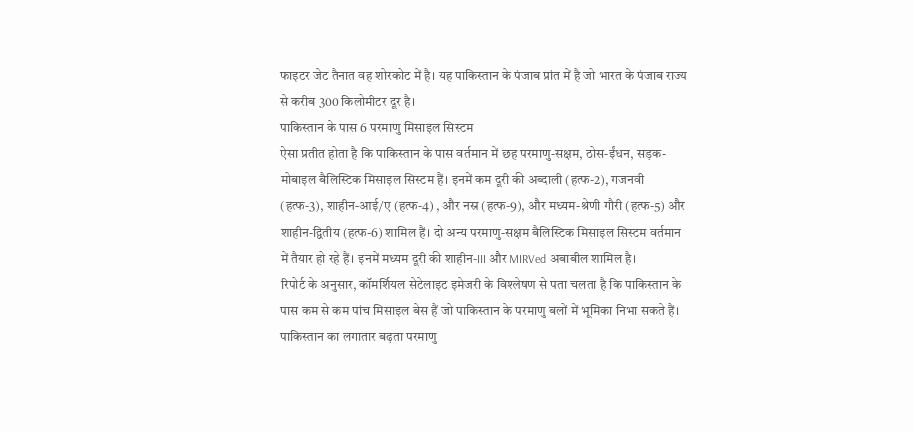फाइटर जेट तैनात वह शोरकोट में है। यह पाकिस्तान के पंजाब प्रांत में है जो भारत के पंजाब राज्य से करीब 300 किलोमीटर दूर है।
पाकिस्तान के पास 6 परमाणु मिसाइल सिस्टम
ऐसा प्रतीत होता है कि पाकिस्तान के पास वर्तमान में छह परमाणु-सक्षम, ठोस-ईंधन, सड़क-मोबाइल बैलिस्टिक मिसाइल सिस्टम हैं। इनमें कम दूरी की अब्दाली (हत्फ-2), गजनवी (हत्फ-3), शाहीन-आई/ए (हत्फ-4) , और नस्र (हत्फ-9), और मध्यम-श्रेणी गौरी (हत्फ-5) और शाहीन-द्वितीय (हत्फ-6) शामिल हैं। दो अन्य परमाणु-सक्षम बैलिस्टिक मिसाइल सिस्टम वर्तमान में तैयार हो रहे हैं। इनमें मध्यम दूरी की शाहीन-III और MIRVed अबाबील शामिल है।
रिपोर्ट के अनुसार, कॉमर्शियल सेटेलाइट इमेजरी के विश्लेषण से पता चलता है कि पाकिस्तान के पास कम से कम पांच मिसाइल बेस हैं जो पाकिस्तान के परमाणु बलों में भूमिका निभा सकते हैं। पाकिस्तान का लगातार बढ़ता परमाणु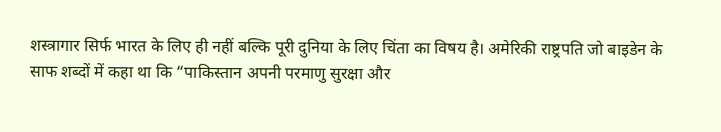शस्त्रागार सिर्फ भारत के लिए ही नहीं बल्कि पूरी दुनिया के लिए चिंता का विषय है। अमेरिकी राष्ट्रपति जो बाइडेन के साफ शब्दों में कहा था कि “पाकिस्तान अपनी परमाणु सुरक्षा और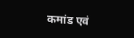कमांड एवं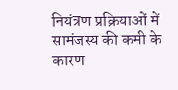नियंत्रण प्रक्रियाओं में सामंजस्य की कमी के कारण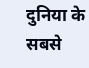दुनिया के सबसे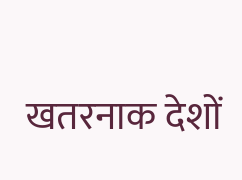खतरनाक देशों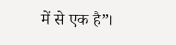में से एक है”।